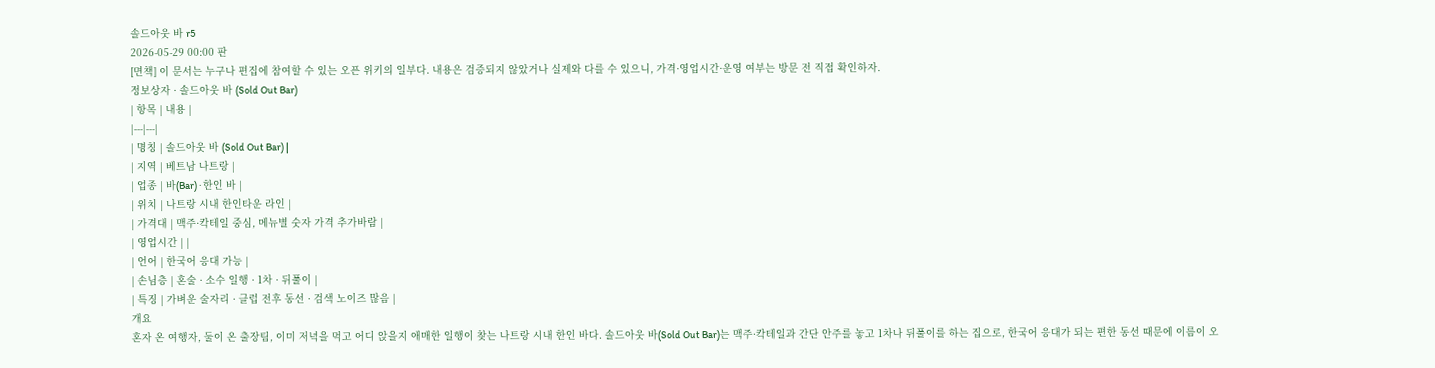솔드아웃 바 r5
2026-05-29 00:00 판
[면책] 이 문서는 누구나 편집에 참여할 수 있는 오픈 위키의 일부다. 내용은 검증되지 않았거나 실제와 다를 수 있으니, 가격·영업시간·운영 여부는 방문 전 직접 확인하자.
정보상자 · 솔드아웃 바 (Sold Out Bar)
| 항목 | 내용 |
|---|---|
| 명칭 | 솔드아웃 바 (Sold Out Bar) |
| 지역 | 베트남 나트랑 |
| 업종 | 바(Bar) · 한인 바 |
| 위치 | 나트랑 시내 한인타운 라인 |
| 가격대 | 맥주·칵테일 중심, 메뉴별 숫자 가격 추가바람 |
| 영업시간 | |
| 언어 | 한국어 응대 가능 |
| 손님층 | 혼술 · 소수 일행 · 1차 · 뒤풀이 |
| 특징 | 가벼운 술자리 · 클럽 전후 동선 · 검색 노이즈 많음 |
개요
혼자 온 여행자, 둘이 온 출장팀, 이미 저녁을 먹고 어디 앉을지 애매한 일행이 찾는 나트랑 시내 한인 바다. 솔드아웃 바(Sold Out Bar)는 맥주·칵테일과 간단 안주를 놓고 1차나 뒤풀이를 하는 집으로, 한국어 응대가 되는 편한 동선 때문에 이름이 오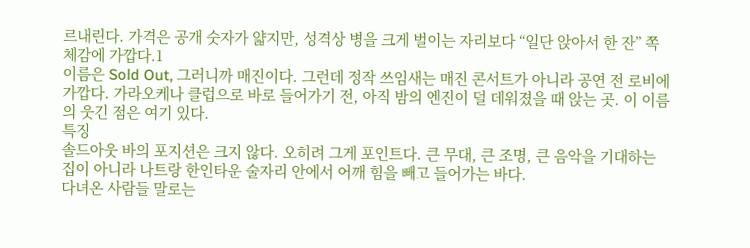르내린다. 가격은 공개 숫자가 얇지만, 성격상 병을 크게 벌이는 자리보다 “일단 앉아서 한 잔” 쪽 체감에 가깝다.1
이름은 Sold Out, 그러니까 매진이다. 그런데 정작 쓰임새는 매진 콘서트가 아니라 공연 전 로비에 가깝다. 가라오케나 클럽으로 바로 들어가기 전, 아직 밤의 엔진이 덜 데워졌을 때 앉는 곳. 이 이름의 웃긴 점은 여기 있다.
특징
솔드아웃 바의 포지션은 크지 않다. 오히려 그게 포인트다. 큰 무대, 큰 조명, 큰 음악을 기대하는 집이 아니라 나트랑 한인타운 술자리 안에서 어깨 힘을 빼고 들어가는 바다.
다녀온 사람들 말로는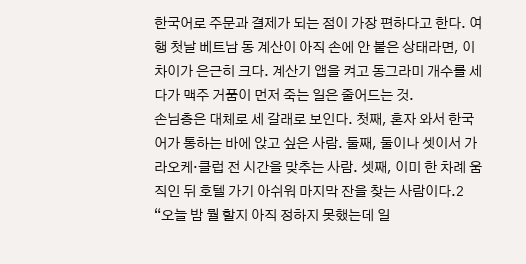한국어로 주문과 결제가 되는 점이 가장 편하다고 한다. 여행 첫날 베트남 동 계산이 아직 손에 안 붙은 상태라면, 이 차이가 은근히 크다. 계산기 앱을 켜고 동그라미 개수를 세다가 맥주 거품이 먼저 죽는 일은 줄어드는 것.
손님층은 대체로 세 갈래로 보인다. 첫째, 혼자 와서 한국어가 통하는 바에 앉고 싶은 사람. 둘째, 둘이나 셋이서 가라오케·클럽 전 시간을 맞추는 사람. 셋째, 이미 한 차례 움직인 뒤 호텔 가기 아쉬워 마지막 잔을 찾는 사람이다.2 “오늘 밤 뭘 할지 아직 정하지 못했는데 일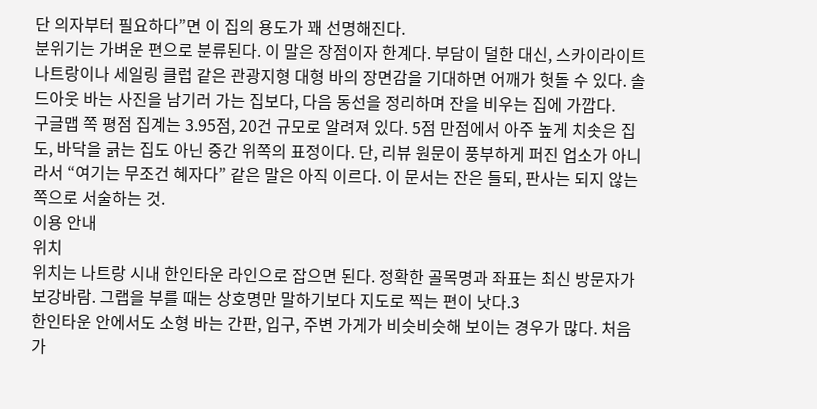단 의자부터 필요하다”면 이 집의 용도가 꽤 선명해진다.
분위기는 가벼운 편으로 분류된다. 이 말은 장점이자 한계다. 부담이 덜한 대신, 스카이라이트 나트랑이나 세일링 클럽 같은 관광지형 대형 바의 장면감을 기대하면 어깨가 헛돌 수 있다. 솔드아웃 바는 사진을 남기러 가는 집보다, 다음 동선을 정리하며 잔을 비우는 집에 가깝다.
구글맵 쪽 평점 집계는 3.95점, 20건 규모로 알려져 있다. 5점 만점에서 아주 높게 치솟은 집도, 바닥을 긁는 집도 아닌 중간 위쪽의 표정이다. 단, 리뷰 원문이 풍부하게 퍼진 업소가 아니라서 “여기는 무조건 혜자다” 같은 말은 아직 이르다. 이 문서는 잔은 들되, 판사는 되지 않는 쪽으로 서술하는 것.
이용 안내
위치
위치는 나트랑 시내 한인타운 라인으로 잡으면 된다. 정확한 골목명과 좌표는 최신 방문자가 보강바람. 그랩을 부를 때는 상호명만 말하기보다 지도로 찍는 편이 낫다.3
한인타운 안에서도 소형 바는 간판, 입구, 주변 가게가 비슷비슷해 보이는 경우가 많다. 처음 가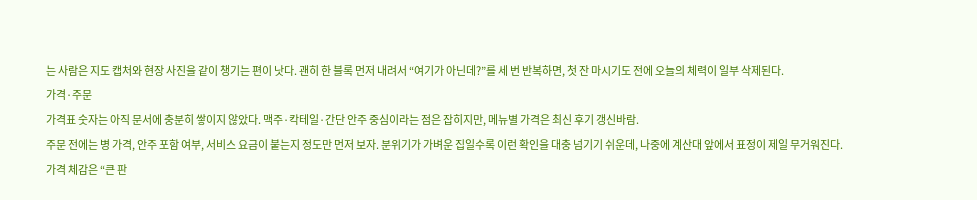는 사람은 지도 캡처와 현장 사진을 같이 챙기는 편이 낫다. 괜히 한 블록 먼저 내려서 “여기가 아닌데?”를 세 번 반복하면, 첫 잔 마시기도 전에 오늘의 체력이 일부 삭제된다.
가격·주문
가격표 숫자는 아직 문서에 충분히 쌓이지 않았다. 맥주·칵테일·간단 안주 중심이라는 점은 잡히지만, 메뉴별 가격은 최신 후기 갱신바람.
주문 전에는 병 가격, 안주 포함 여부, 서비스 요금이 붙는지 정도만 먼저 보자. 분위기가 가벼운 집일수록 이런 확인을 대충 넘기기 쉬운데, 나중에 계산대 앞에서 표정이 제일 무거워진다.
가격 체감은 “큰 판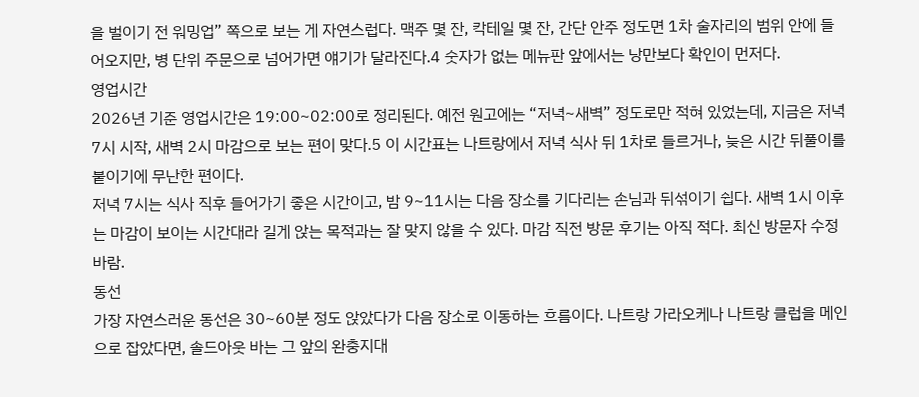을 벌이기 전 워밍업” 쪽으로 보는 게 자연스럽다. 맥주 몇 잔, 칵테일 몇 잔, 간단 안주 정도면 1차 술자리의 범위 안에 들어오지만, 병 단위 주문으로 넘어가면 얘기가 달라진다.4 숫자가 없는 메뉴판 앞에서는 낭만보다 확인이 먼저다.
영업시간
2026년 기준 영업시간은 19:00~02:00로 정리된다. 예전 원고에는 “저녁~새벽” 정도로만 적혀 있었는데, 지금은 저녁 7시 시작, 새벽 2시 마감으로 보는 편이 맞다.5 이 시간표는 나트랑에서 저녁 식사 뒤 1차로 들르거나, 늦은 시간 뒤풀이를 붙이기에 무난한 편이다.
저녁 7시는 식사 직후 들어가기 좋은 시간이고, 밤 9~11시는 다음 장소를 기다리는 손님과 뒤섞이기 쉽다. 새벽 1시 이후는 마감이 보이는 시간대라 길게 앉는 목적과는 잘 맞지 않을 수 있다. 마감 직전 방문 후기는 아직 적다. 최신 방문자 수정바람.
동선
가장 자연스러운 동선은 30~60분 정도 앉았다가 다음 장소로 이동하는 흐름이다. 나트랑 가라오케나 나트랑 클럽을 메인으로 잡았다면, 솔드아웃 바는 그 앞의 완충지대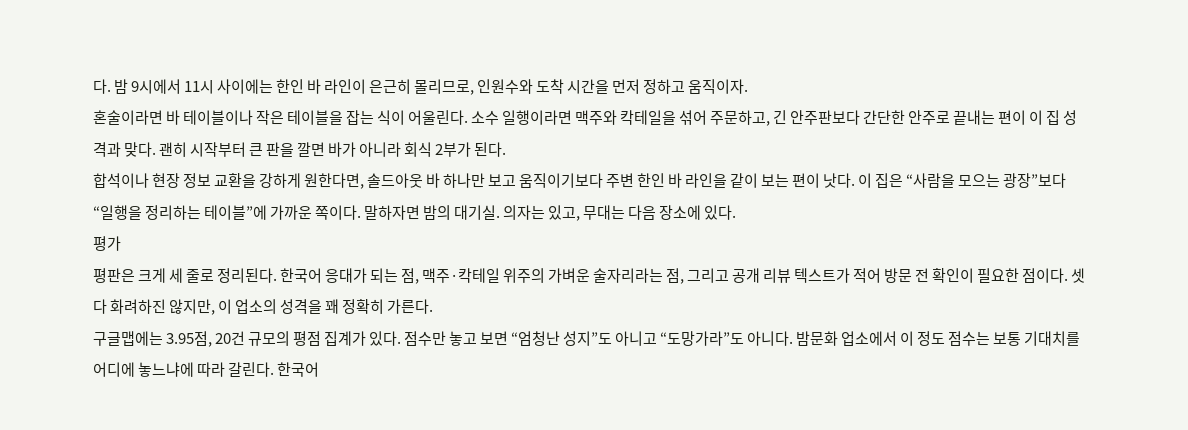다. 밤 9시에서 11시 사이에는 한인 바 라인이 은근히 몰리므로, 인원수와 도착 시간을 먼저 정하고 움직이자.
혼술이라면 바 테이블이나 작은 테이블을 잡는 식이 어울린다. 소수 일행이라면 맥주와 칵테일을 섞어 주문하고, 긴 안주판보다 간단한 안주로 끝내는 편이 이 집 성격과 맞다. 괜히 시작부터 큰 판을 깔면 바가 아니라 회식 2부가 된다.
합석이나 현장 정보 교환을 강하게 원한다면, 솔드아웃 바 하나만 보고 움직이기보다 주변 한인 바 라인을 같이 보는 편이 낫다. 이 집은 “사람을 모으는 광장”보다 “일행을 정리하는 테이블”에 가까운 쪽이다. 말하자면 밤의 대기실. 의자는 있고, 무대는 다음 장소에 있다.
평가
평판은 크게 세 줄로 정리된다. 한국어 응대가 되는 점, 맥주·칵테일 위주의 가벼운 술자리라는 점, 그리고 공개 리뷰 텍스트가 적어 방문 전 확인이 필요한 점이다. 셋 다 화려하진 않지만, 이 업소의 성격을 꽤 정확히 가른다.
구글맵에는 3.95점, 20건 규모의 평점 집계가 있다. 점수만 놓고 보면 “엄청난 성지”도 아니고 “도망가라”도 아니다. 밤문화 업소에서 이 정도 점수는 보통 기대치를 어디에 놓느냐에 따라 갈린다. 한국어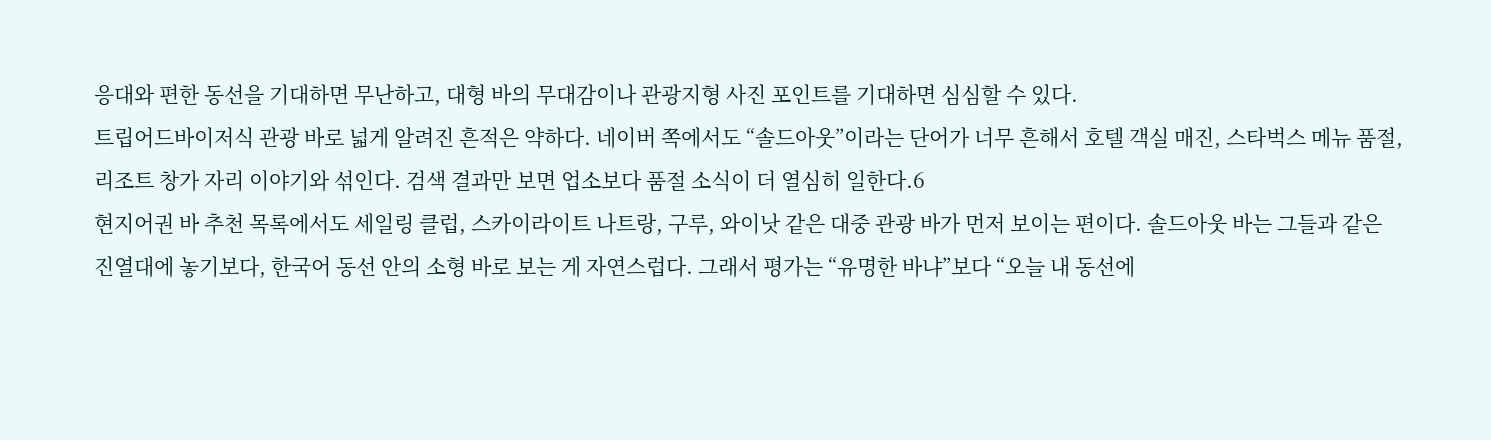응대와 편한 동선을 기대하면 무난하고, 대형 바의 무대감이나 관광지형 사진 포인트를 기대하면 심심할 수 있다.
트립어드바이저식 관광 바로 넓게 알려진 흔적은 약하다. 네이버 쪽에서도 “솔드아웃”이라는 단어가 너무 흔해서 호텔 객실 매진, 스타벅스 메뉴 품절, 리조트 창가 자리 이야기와 섞인다. 검색 결과만 보면 업소보다 품절 소식이 더 열심히 일한다.6
현지어권 바 추천 목록에서도 세일링 클럽, 스카이라이트 나트랑, 구루, 와이낫 같은 대중 관광 바가 먼저 보이는 편이다. 솔드아웃 바는 그들과 같은 진열대에 놓기보다, 한국어 동선 안의 소형 바로 보는 게 자연스럽다. 그래서 평가는 “유명한 바냐”보다 “오늘 내 동선에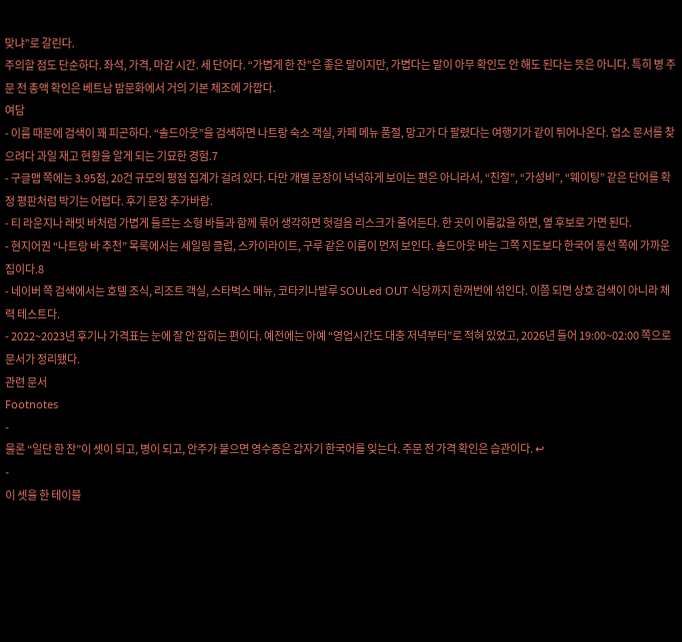맞냐”로 갈린다.
주의할 점도 단순하다. 좌석, 가격, 마감 시간. 세 단어다. “가볍게 한 잔”은 좋은 말이지만, 가볍다는 말이 아무 확인도 안 해도 된다는 뜻은 아니다. 특히 병 주문 전 총액 확인은 베트남 밤문화에서 거의 기본 체조에 가깝다.
여담
- 이름 때문에 검색이 꽤 피곤하다. “솔드아웃”을 검색하면 나트랑 숙소 객실, 카페 메뉴 품절, 망고가 다 팔렸다는 여행기가 같이 튀어나온다. 업소 문서를 찾으려다 과일 재고 현황을 알게 되는 기묘한 경험.7
- 구글맵 쪽에는 3.95점, 20건 규모의 평점 집계가 걸려 있다. 다만 개별 문장이 넉넉하게 보이는 편은 아니라서, “친절”, “가성비”, “웨이팅” 같은 단어를 확정 평판처럼 박기는 어렵다. 후기 문장 추가바람.
- 티 라운지나 래빗 바처럼 가볍게 들르는 소형 바들과 함께 묶어 생각하면 헛걸음 리스크가 줄어든다. 한 곳이 이름값을 하면, 옆 후보로 가면 된다.
- 현지어권 “나트랑 바 추천” 목록에서는 세일링 클럽, 스카이라이트, 구루 같은 이름이 먼저 보인다. 솔드아웃 바는 그쪽 지도보다 한국어 동선 쪽에 가까운 집이다.8
- 네이버 쪽 검색에서는 호텔 조식, 리조트 객실, 스타벅스 메뉴, 코타키나발루 SOULed OUT 식당까지 한꺼번에 섞인다. 이쯤 되면 상호 검색이 아니라 체력 테스트다.
- 2022~2023년 후기나 가격표는 눈에 잘 안 잡히는 편이다. 예전에는 아예 “영업시간도 대충 저녁부터”로 적혀 있었고, 2026년 들어 19:00~02:00 쪽으로 문서가 정리됐다.
관련 문서
Footnotes
-
물론 “일단 한 잔”이 셋이 되고, 병이 되고, 안주가 붙으면 영수증은 갑자기 한국어를 잊는다. 주문 전 가격 확인은 습관이다. ↩
-
이 셋을 한 테이블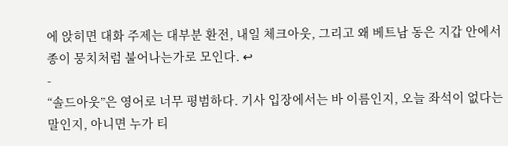에 앉히면 대화 주제는 대부분 환전, 내일 체크아웃, 그리고 왜 베트남 동은 지갑 안에서 종이 뭉치처럼 불어나는가로 모인다. ↩
-
“솔드아웃”은 영어로 너무 평범하다. 기사 입장에서는 바 이름인지, 오늘 좌석이 없다는 말인지, 아니면 누가 티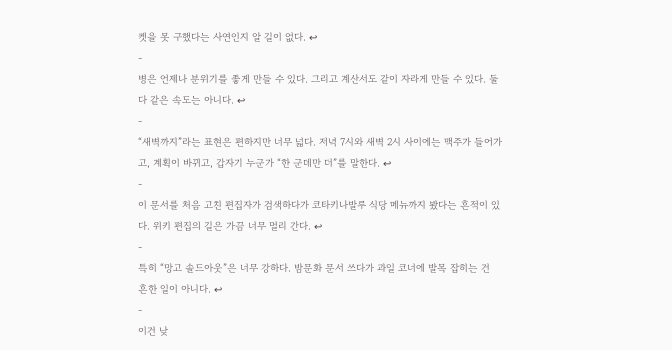켓을 못 구했다는 사연인지 알 길이 없다. ↩
-
병은 언제나 분위기를 좋게 만들 수 있다. 그리고 계산서도 같이 자라게 만들 수 있다. 둘 다 같은 속도는 아니다. ↩
-
“새벽까지”라는 표현은 편하지만 너무 넓다. 저녁 7시와 새벽 2시 사이에는 맥주가 들어가고, 계획이 바뀌고, 갑자기 누군가 “한 군데만 더”를 말한다. ↩
-
이 문서를 처음 고친 편집자가 검색하다가 코타키나발루 식당 메뉴까지 봤다는 흔적이 있다. 위키 편집의 길은 가끔 너무 멀리 간다. ↩
-
특히 “망고 솔드아웃”은 너무 강하다. 밤문화 문서 쓰다가 과일 코너에 발목 잡히는 건 흔한 일이 아니다. ↩
-
이건 낮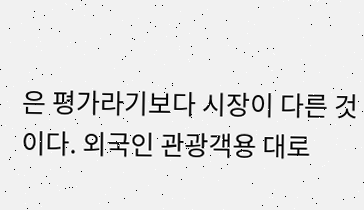은 평가라기보다 시장이 다른 것이다. 외국인 관광객용 대로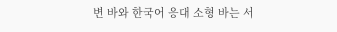변 바와 한국어 응대 소형 바는 서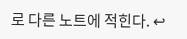로 다른 노트에 적힌다. ↩